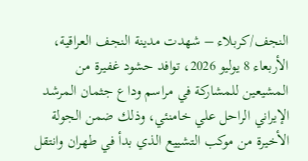النجف/كربلاء – شهدت مدينة النجف العراقية، الأربعاء 8 يوليو 2026، توافد حشود غفيرة من المشيعين للمشاركة في مراسم وداع جثمان المرشد الإيراني الراحل علي خامنئي، وذلك ضمن الجولة الأخيرة من موكب التشييع الذي بدأ في طهران وانتقل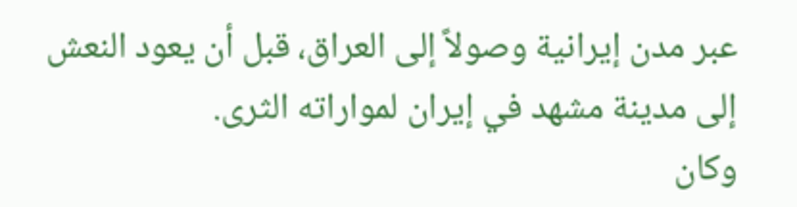عبر مدن إيرانية وصولاً إلى العراق، قبل أن يعود النعش إلى مدينة مشهد في إيران لمواراته الثرى.
وكان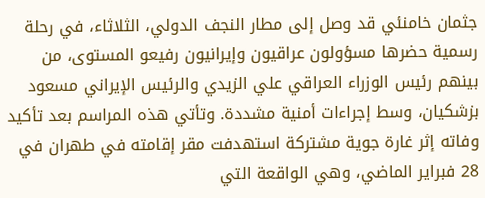جثمان خامنئي قد وصل إلى مطار النجف الدولي، الثلاثاء، في رحلة رسمية حضرها مسؤولون عراقيون وإيرانيون رفيعو المستوى، من بينهم رئيس الوزراء العراقي علي الزيدي والرئيس الإيراني مسعود بزشكيان، وسط إجراءات أمنية مشددة. وتأتي هذه المراسم بعد تأكيد وفاته إثر غارة جوية مشتركة استهدفت مقر إقامته في طهران في 28 فبراير الماضي، وهي الواقعة التي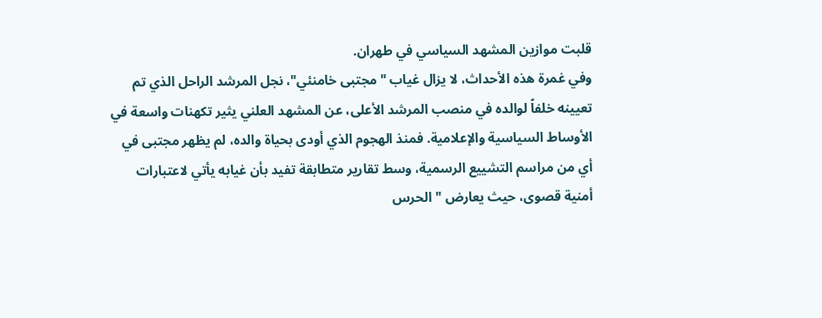قلبت موازين المشهد السياسي في طهران.
وفي غمرة هذه الأحداث، لا يزال غياب "مجتبى خامنئي"، نجل المرشد الراحل الذي تم تعيينه خلفاً لوالده في منصب المرشد الأعلى، عن المشهد العلني يثير تكهنات واسعة في الأوساط السياسية والإعلامية. فمنذ الهجوم الذي أودى بحياة والده، لم يظهر مجتبى في أي من مراسم التشييع الرسمية، وسط تقارير متطابقة تفيد بأن غيابه يأتي لاعتبارات أمنية قصوى، حيث يعارض "الحرس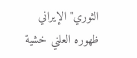الثوري" الإيراني ظهوره العلني خشية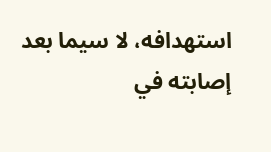استهدافه، لا سيما بعد إصابته في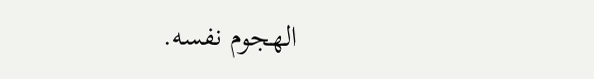الهجوم نفسه.